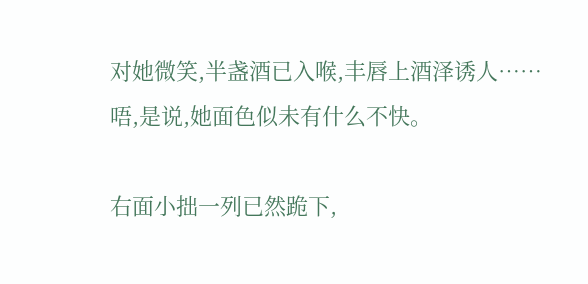对她微笑,半盏酒已入喉,丰唇上酒泽诱人……唔,是说,她面色似未有什么不快。

右面小拙一列已然跪下,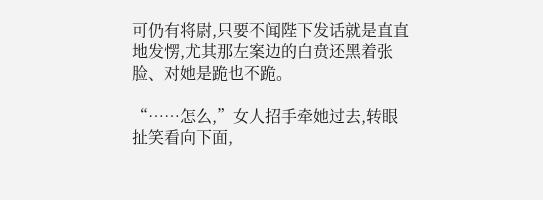可仍有将尉,只要不闻陛下发话就是直直地发愣,尤其那左案边的白贲还黑着张脸、对她是跪也不跪。

“……怎么,”女人招手牵她过去,转眼扯笑看向下面,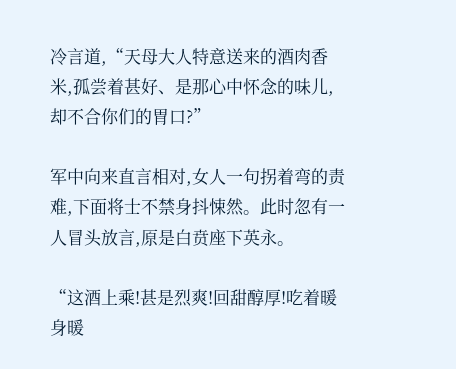冷言道,“天母大人特意送来的酒肉香米,孤尝着甚好、是那心中怀念的味儿,却不合你们的胃口?”

军中向来直言相对,女人一句拐着弯的责难,下面将士不禁身抖悚然。此时忽有一人冒头放言,原是白贲座下英永。

“这酒上乘!甚是烈爽!回甜醇厚!吃着暖身暖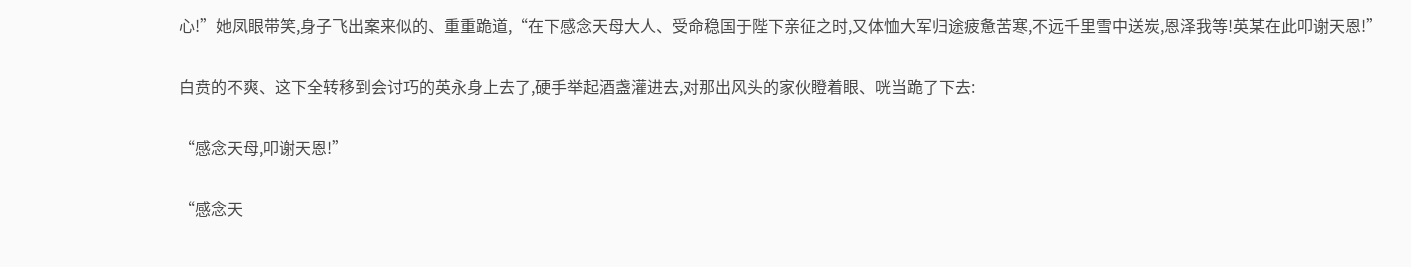心!”她凤眼带笑,身子飞出案来似的、重重跪道,“在下感念天母大人、受命稳国于陛下亲征之时,又体恤大军归途疲惫苦寒,不远千里雪中送炭,恩泽我等!英某在此叩谢天恩!”

白贲的不爽、这下全转移到会讨巧的英永身上去了,硬手举起酒盏灌进去,对那出风头的家伙瞪着眼、咣当跪了下去:

“感念天母,叩谢天恩!”

“感念天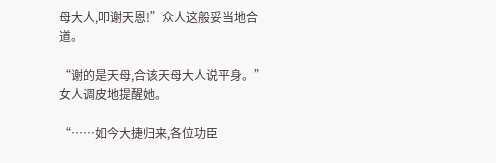母大人,叩谢天恩!”众人这般妥当地合道。

“谢的是天母,合该天母大人说平身。”女人调皮地提醒她。

“……如今大捷归来,各位功臣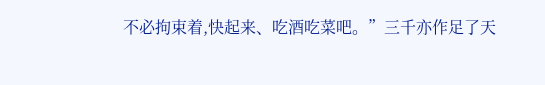不必拘束着,快起来、吃酒吃菜吧。”三千亦作足了天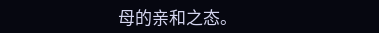母的亲和之态。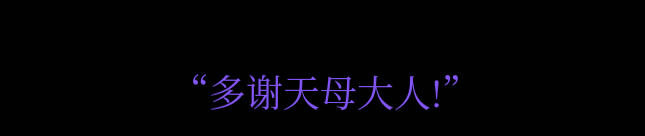“多谢天母大人!”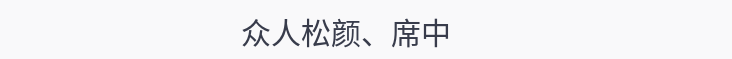众人松颜、席中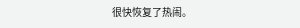很快恢复了热闹。